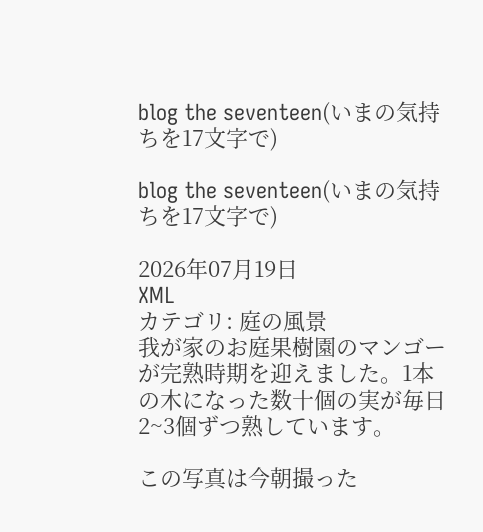blog the seventeen(いまの気持ちを17文字で)

blog the seventeen(いまの気持ちを17文字で)

2026年07月19日
XML
カテゴリ: 庭の風景
我が家のお庭果樹園のマンゴーが完熟時期を迎えました。1本の木になった数十個の実が毎日2~3個ずつ熟しています。

この写真は今朝撮った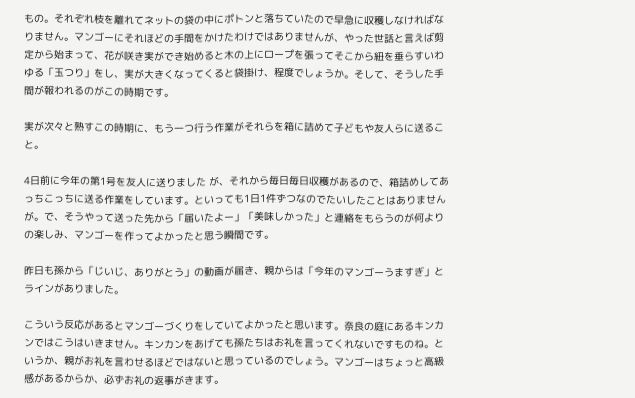もの。それぞれ枝を離れてネットの袋の中にポトンと落ちていたので早急に収穫しなければなりません。マンゴーにそれほどの手間をかけたわけではありませんが、やった世話と言えば剪定から始まって、花が咲き実ができ始めると木の上にロープを張ってそこから紐を垂らすいわゆる「玉つり」をし、実が大きくなってくると袋掛け、程度でしょうか。そして、そうした手間が報われるのがこの時期です。

実が次々と熟すこの時期に、もう一つ行う作業がそれらを箱に詰めて子どもや友人らに送ること。

4日前に今年の第1号を友人に送りました が、それから毎日毎日収穫があるので、箱詰めしてあっちこっちに送る作業をしています。といっても1日1件ずつなのでたいしたことはありませんが。で、そうやって送った先から「届いたよー」「美味しかった」と連絡をもらうのが何よりの楽しみ、マンゴーを作ってよかったと思う瞬間です。

昨日も孫から「じいじ、ありがとう」の動画が届き、親からは「今年のマンゴーうますぎ」とラインがありました。

こういう反応があるとマンゴーづくりをしていてよかったと思います。奈良の庭にあるキンカンではこうはいきません。キンカンをあげても孫たちはお礼を言ってくれないですものね。というか、親がお礼を言わせるほどではないと思っているのでしょう。マンゴーはちょっと高級感があるからか、必ずお礼の返事がきます。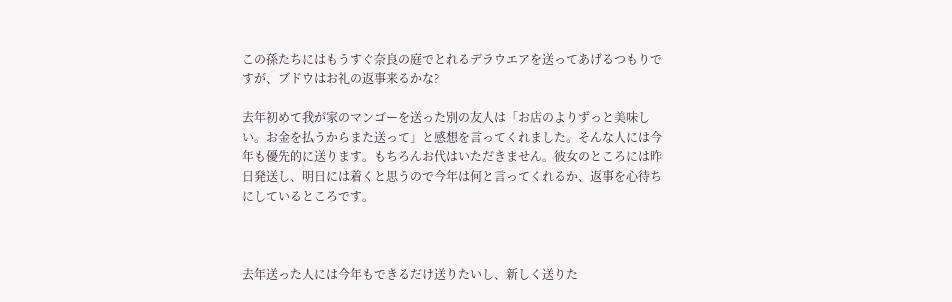この孫たちにはもうすぐ奈良の庭でとれるデラウエアを送ってあげるつもりですが、ブドウはお礼の返事来るかな?

去年初めて我が家のマンゴーを送った別の友人は「お店のよりずっと美味しい。お金を払うからまた送って」と感想を言ってくれました。そんな人には今年も優先的に送ります。もちろんお代はいただきません。彼女のところには昨日発送し、明日には着くと思うので今年は何と言ってくれるか、返事を心待ちにしているところです。



去年送った人には今年もできるだけ送りたいし、新しく送りた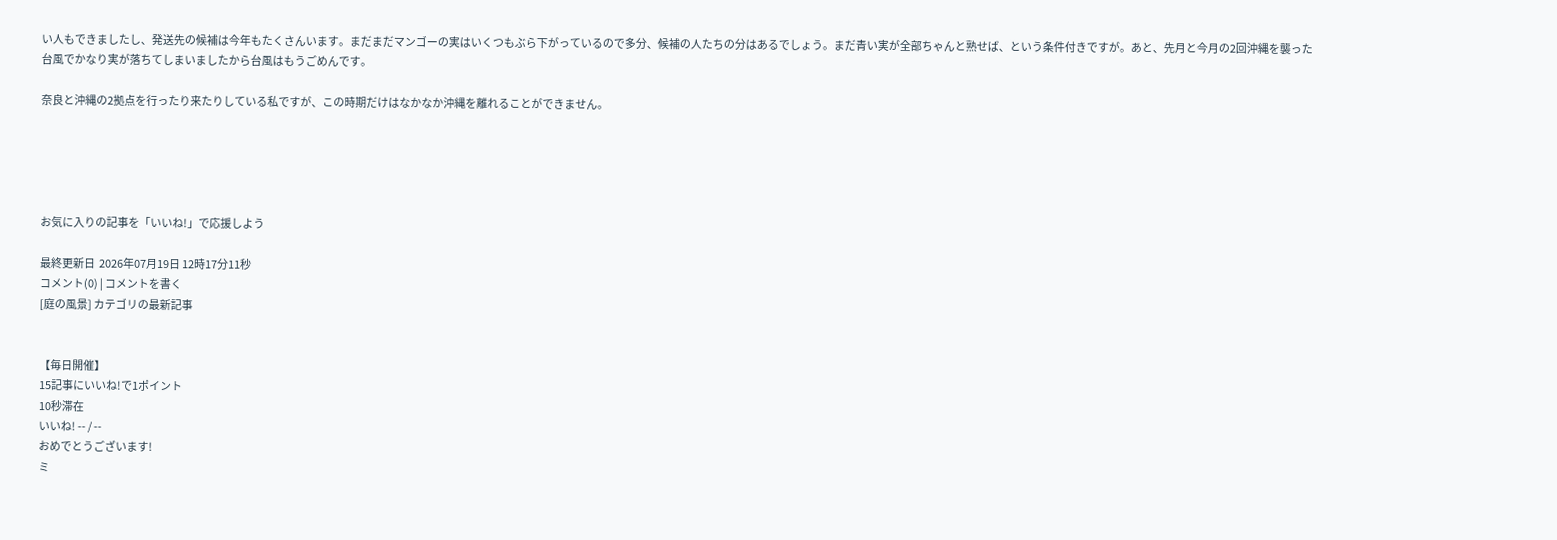い人もできましたし、発送先の候補は今年もたくさんいます。まだまだマンゴーの実はいくつもぶら下がっているので多分、候補の人たちの分はあるでしょう。まだ青い実が全部ちゃんと熟せば、という条件付きですが。あと、先月と今月の2回沖縄を襲った台風でかなり実が落ちてしまいましたから台風はもうごめんです。

奈良と沖縄の2拠点を行ったり来たりしている私ですが、この時期だけはなかなか沖縄を離れることができません。





お気に入りの記事を「いいね!」で応援しよう

最終更新日  2026年07月19日 12時17分11秒
コメント(0) | コメントを書く
[庭の風景] カテゴリの最新記事


【毎日開催】
15記事にいいね!で1ポイント
10秒滞在
いいね! -- / --
おめでとうございます!
ミ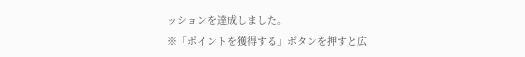ッションを達成しました。
※「ポイントを獲得する」ボタンを押すと広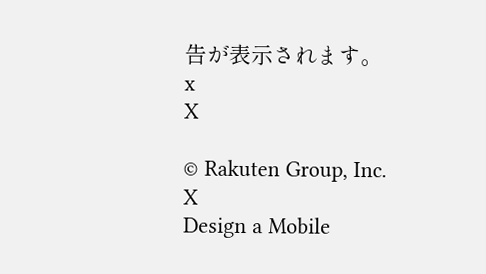告が表示されます。
x
X

© Rakuten Group, Inc.
X
Design a Mobile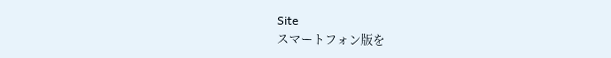Site
スマートフォン版を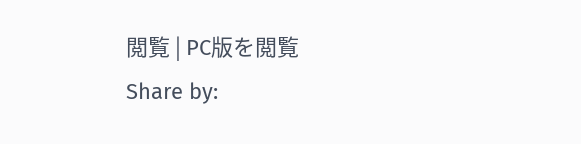閲覧 | PC版を閲覧
Share by: